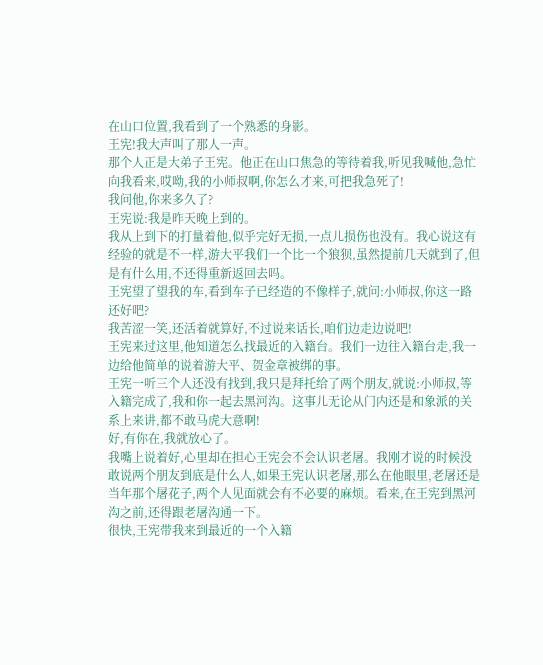在山口位置,我看到了一个熟悉的身影。
王宪!我大声叫了那人一声。
那个人正是大弟子王宪。他正在山口焦急的等待着我,听见我喊他,急忙向我看来,哎呦,我的小师叔啊,你怎么才来,可把我急死了!
我问他,你来多久了?
王宪说:我是昨天晚上到的。
我从上到下的打量着他,似乎完好无损,一点儿损伤也没有。我心说这有经验的就是不一样,游大平我们一个比一个狼狈,虽然提前几天就到了,但是有什么用,不还得重新返回去吗。
王宪望了望我的车,看到车子已经造的不像样子,就问:小师叔,你这一路还好吧?
我苦涩一笑,还活着就算好,不过说来话长,咱们边走边说吧!
王宪来过这里,他知道怎么找最近的入籍台。我们一边往入籍台走,我一边给他简单的说着游大平、贺金章被绑的事。
王宪一听三个人还没有找到,我只是拜托给了两个朋友,就说:小师叔,等入籍完成了,我和你一起去黑河沟。这事儿无论从门内还是和象派的关系上来讲,都不敢马虎大意啊!
好,有你在,我就放心了。
我嘴上说着好,心里却在担心王宪会不会认识老屠。我刚才说的时候没敢说两个朋友到底是什么人,如果王宪认识老屠,那么在他眼里,老屠还是当年那个屠花子,两个人见面就会有不必要的麻烦。看来,在王宪到黑河沟之前,还得跟老屠沟通一下。
很快,王宪带我来到最近的一个入籍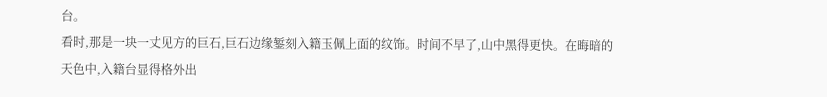台。
看时,那是一块一丈见方的巨石,巨石边缘錾刻入籍玉佩上面的纹饰。时间不早了,山中黑得更快。在晦暗的天色中,入籍台显得格外出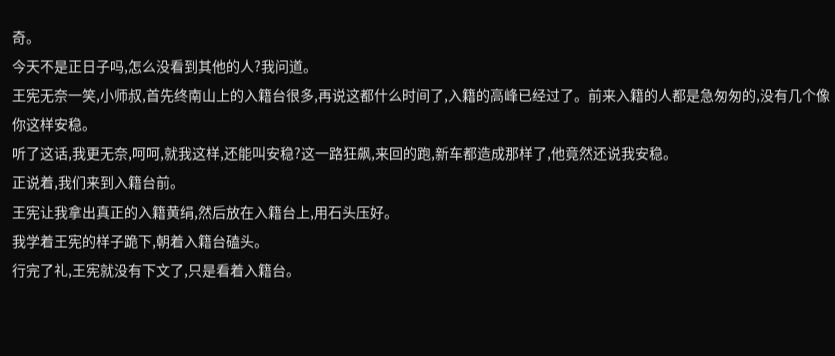奇。
今天不是正日子吗,怎么没看到其他的人?我问道。
王宪无奈一笑,小师叔,首先终南山上的入籍台很多,再说这都什么时间了,入籍的高峰已经过了。前来入籍的人都是急匆匆的,没有几个像你这样安稳。
听了这话,我更无奈,呵呵,就我这样,还能叫安稳?这一路狂飙,来回的跑,新车都造成那样了,他竟然还说我安稳。
正说着,我们来到入籍台前。
王宪让我拿出真正的入籍黄绢,然后放在入籍台上,用石头压好。
我学着王宪的样子跪下,朝着入籍台磕头。
行完了礼,王宪就没有下文了,只是看着入籍台。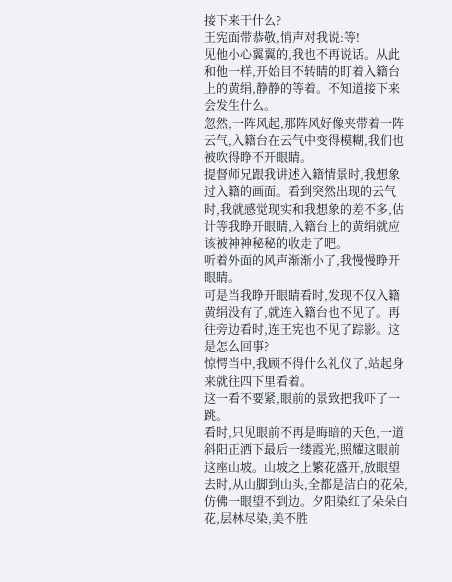接下来干什么?
王宪面带恭敬,悄声对我说:等!
见他小心翼翼的,我也不再说话。从此和他一样,开始目不转睛的盯着入籍台上的黄绢,静静的等着。不知道接下来会发生什么。
忽然,一阵风起,那阵风好像夹带着一阵云气,入籍台在云气中变得模糊,我们也被吹得睁不开眼睛。
提督师兄跟我讲述入籍情景时,我想象过入籍的画面。看到突然出现的云气时,我就感觉现实和我想象的差不多,估计等我睁开眼睛,入籍台上的黄绢就应该被神神秘秘的收走了吧。
听着外面的风声渐渐小了,我慢慢睁开眼睛。
可是当我睁开眼睛看时,发现不仅入籍黄绢没有了,就连入籍台也不见了。再往旁边看时,连王宪也不见了踪影。这是怎么回事?
惊愕当中,我顾不得什么礼仪了,站起身来就往四下里看着。
这一看不要紧,眼前的景致把我吓了一跳。
看时,只见眼前不再是晦暗的天色,一道斜阳正洒下最后一缕霞光,照耀这眼前这座山坡。山坡之上繁花盛开,放眼望去时,从山脚到山头,全都是洁白的花朵,仿佛一眼望不到边。夕阳染红了朵朵白花,层林尽染,美不胜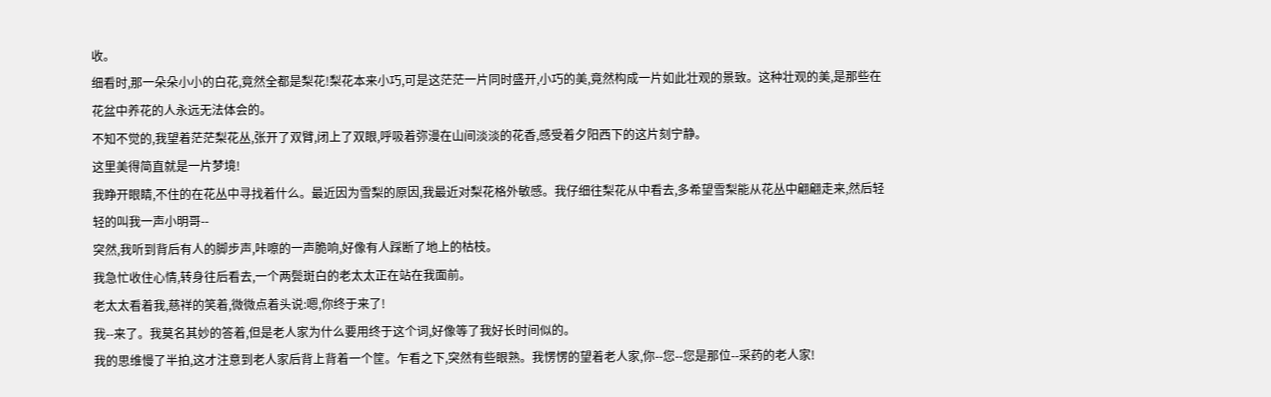收。
细看时,那一朵朵小小的白花,竟然全都是梨花!梨花本来小巧,可是这茫茫一片同时盛开,小巧的美,竟然构成一片如此壮观的景致。这种壮观的美,是那些在花盆中养花的人永远无法体会的。
不知不觉的,我望着茫茫梨花丛,张开了双臂,闭上了双眼,呼吸着弥漫在山间淡淡的花香,感受着夕阳西下的这片刻宁静。
这里美得简直就是一片梦境!
我睁开眼睛,不住的在花丛中寻找着什么。最近因为雪梨的原因,我最近对梨花格外敏感。我仔细往梨花从中看去,多希望雪梨能从花丛中翩翩走来,然后轻轻的叫我一声小明哥--
突然,我听到背后有人的脚步声,咔嚓的一声脆响,好像有人踩断了地上的枯枝。
我急忙收住心情,转身往后看去,一个两鬓斑白的老太太正在站在我面前。
老太太看着我,慈祥的笑着,微微点着头说:嗯,你终于来了!
我--来了。我莫名其妙的答着,但是老人家为什么要用终于这个词,好像等了我好长时间似的。
我的思维慢了半拍,这才注意到老人家后背上背着一个筐。乍看之下,突然有些眼熟。我愣愣的望着老人家,你--您--您是那位--采药的老人家!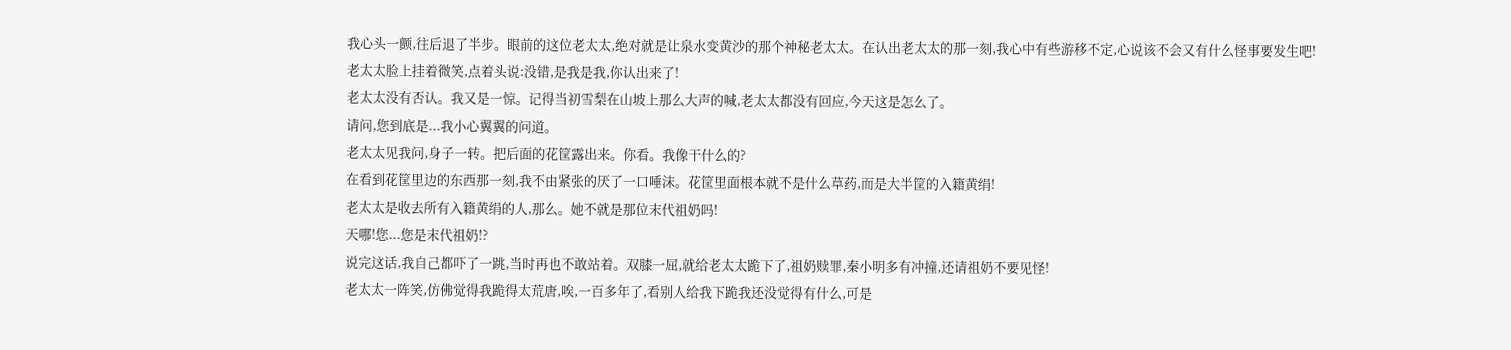我心头一颤,往后退了半步。眼前的这位老太太,绝对就是让泉水变黄沙的那个神秘老太太。在认出老太太的那一刻,我心中有些游移不定,心说该不会又有什么怪事要发生吧!
老太太脸上挂着微笑,点着头说:没错,是我是我,你认出来了!
老太太没有否认。我又是一惊。记得当初雪梨在山坡上那么大声的喊,老太太都没有回应,今天这是怎么了。
请问,您到底是...我小心翼翼的问道。
老太太见我问,身子一转。把后面的花筐露出来。你看。我像干什么的?
在看到花筐里边的东西那一刻,我不由紧张的厌了一口唾沫。花筐里面根本就不是什么草药,而是大半筐的入籍黄绢!
老太太是收去所有入籍黄绢的人,那么。她不就是那位末代祖奶吗!
天哪!您...您是末代祖奶!?
说完这话,我自己都吓了一跳,当时再也不敢站着。双膝一屈,就给老太太跪下了,祖奶赎罪,秦小明多有冲撞,还请祖奶不要见怪!
老太太一阵笑,仿佛觉得我跪得太荒唐,唉,一百多年了,看别人给我下跪我还没觉得有什么,可是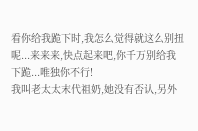看你给我跪下时,我怎么觉得就这么别扭呢...来来来,快点起来吧,你千万别给我下跪...唯独你不行!
我叫老太太末代祖奶,她没有否认,另外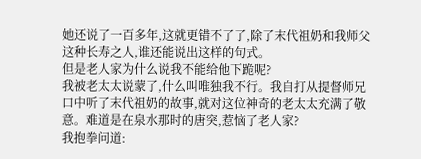她还说了一百多年,这就更错不了了,除了末代祖奶和我师父这种长寿之人,谁还能说出这样的句式。
但是老人家为什么说我不能给他下跪呢?
我被老太太说蒙了,什么叫唯独我不行。我自打从提督师兄口中听了末代祖奶的故事,就对这位神奇的老太太充满了敬意。难道是在泉水那时的唐突,惹恼了老人家?
我抱拳问道: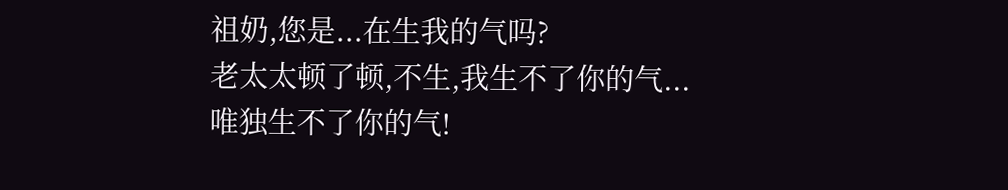祖奶,您是...在生我的气吗?
老太太顿了顿,不生,我生不了你的气...唯独生不了你的气!